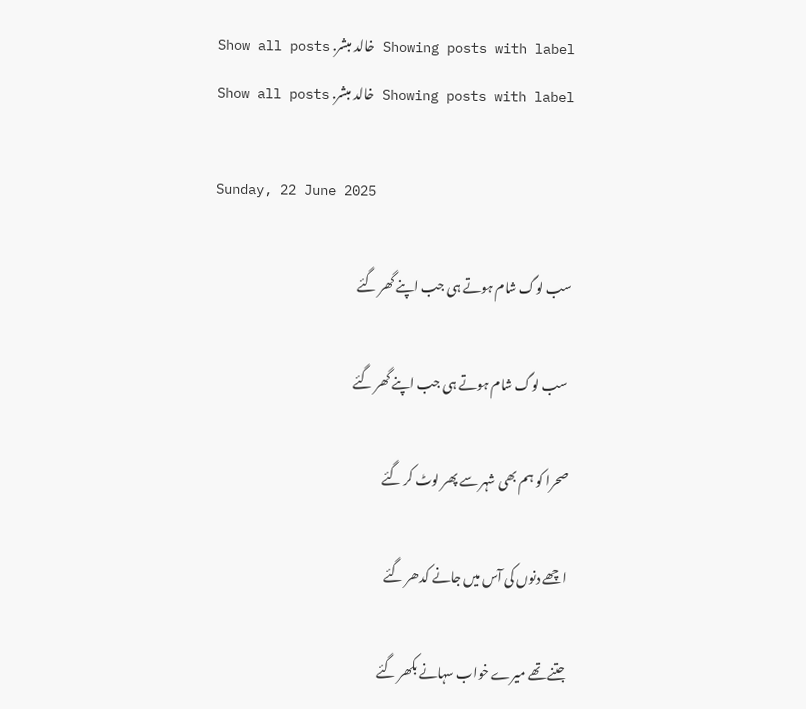Showing posts with label خالد مبشر. Show all posts
Showing posts with label خالد مبشر. Show all posts

Sunday, 22 June 2025

سب لوگ شام ہوتے ہی جب اپنے گھر گئے

 سب لوگ شام ہوتے ہی جب اپنے گھر گئے

صحرا کو ہم بھی شہر سے پھر لوٹ کر گئے

اچھے دنوں کی آس میں جانے کدھر گئے

جتنے تھے میرے خواب سہانے بکھر گئے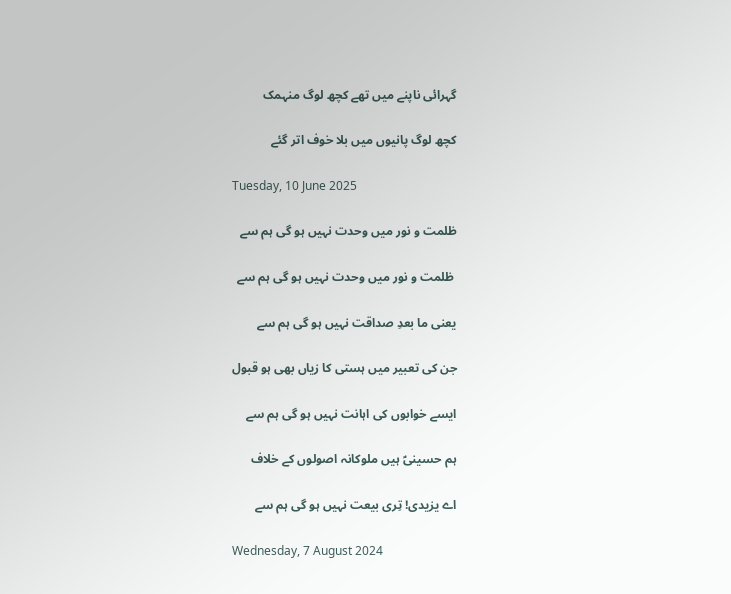گہرائی ناپنے میں تھے کچھ لوگ منہمک

کچھ لوگ پانیوں میں بلا خوف اتر گئے

Tuesday, 10 June 2025

ظلمت و نور میں وحدت نہیں ہو گی ہم سے

 ظلمت و نور میں وحدت نہیں ہو گی ہم سے

یعنی ما بعدِ صداقت نہیں ہو گی ہم سے

جن کی تعبیر میں ہستی کا زیاں بھی ہو قبول

ایسے خوابوں کی اہانت نہیں ہو گی ہم سے

ہم حسینیؑ ہیں ملوکانہ اصولوں کے خلاف

اے یزیدی! تِری بیعت نہیں ہو گی ہم سے

Wednesday, 7 August 2024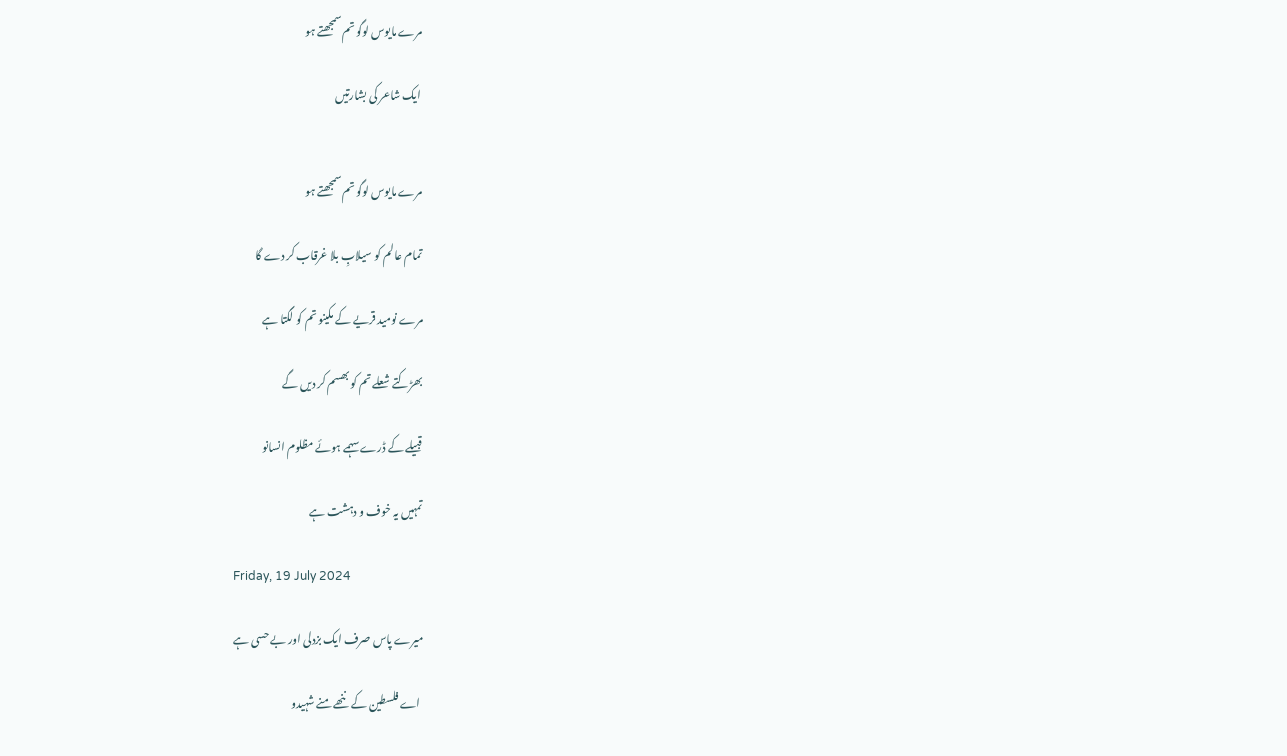مرے مایوس لوگو تم سمجھتے ہو

 ایک شاعر کی بشارتیں


مرے مایوس لوگو تم سمجھتے ہو

تمام عالم کو سیلابِ بلا غرقاب کر دے گا

مرے نومید قریے کے مکینو تم کو لگتا ہے

بھڑکتے شعلے تم کو بھسم کر دیں گے

قبیلے کے ڈرے سہمے ہوئے مظلوم انسانو

تمہیں یہ خوف و دہشت ہے

Friday, 19 July 2024

میرے پاس صرف ایک بزدلی اور بے حسی ہے

 اے فلسطین کے ننھے منے شہیدو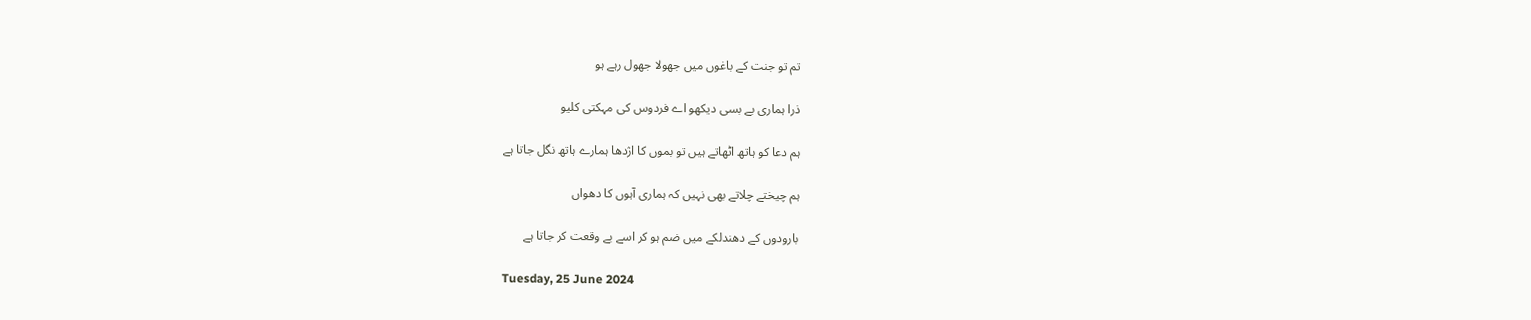تم تو جنت کے باغوں میں جھولا جھول رہے ہو

ذرا ہماری بے بسی دیکھو اے فردوس کی مہکتی کلیو

ہم دعا کو ہاتھ اٹھاتے ہیں تو بموں کا اژدھا ہمارے ہاتھ نگل جاتا ہے

ہم چیختے چلاتے بھی نہیں کہ ہماری آہوں کا دھواں

بارودوں کے دھندلکے میں ضم ہو کر اسے بے وقعت کر جاتا ہے

Tuesday, 25 June 2024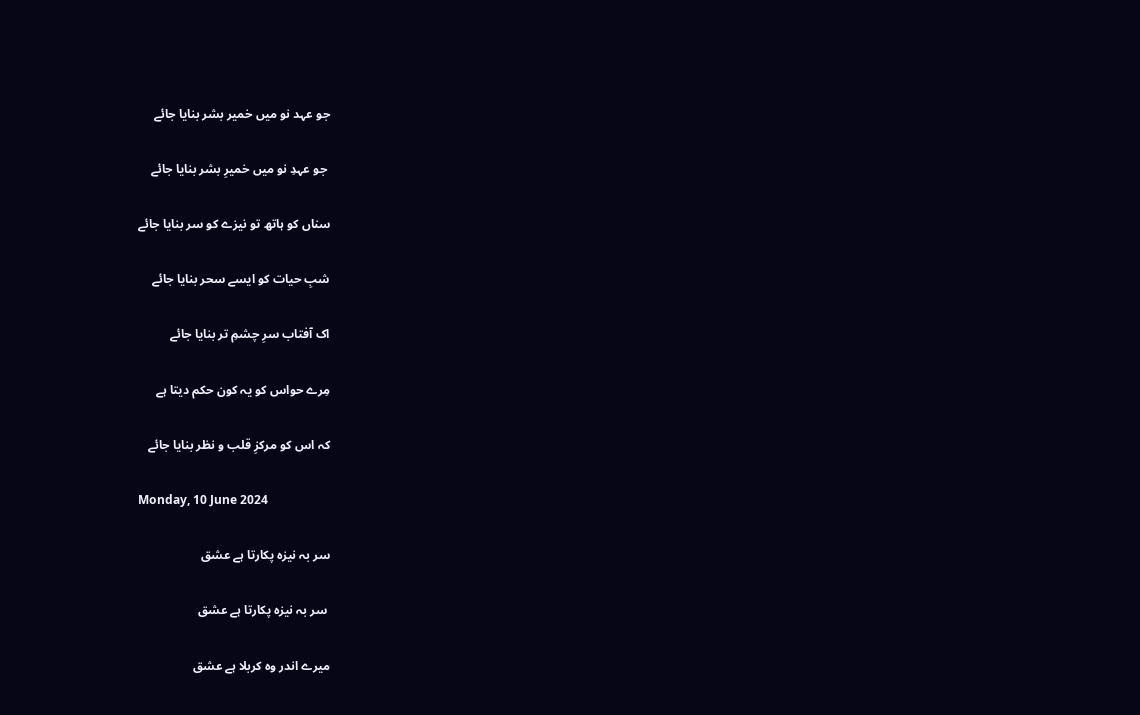جو عہد نو میں خمیر بشر بنایا جائے

 جو عہدِ نو میں خمیرِ بشر بنایا جائے

سناں کو ہاتھ تو نیزے کو سر بنایا جائے

شبِ حیات کو ایسے سحر بنایا جائے

اک آفتاب سرِ چشمِ تر بنایا جائے

مِرے حواس کو یہ کون حکم دیتا ہے

کہ اس کو مرکزِ قلب و نظر بنایا جائے

Monday, 10 June 2024

سر بہ نیزہ پکارتا ہے عشق

 سر بہ نیزہ پکارتا ہے عشق

میرے اندر وہ کربلا ہے عشق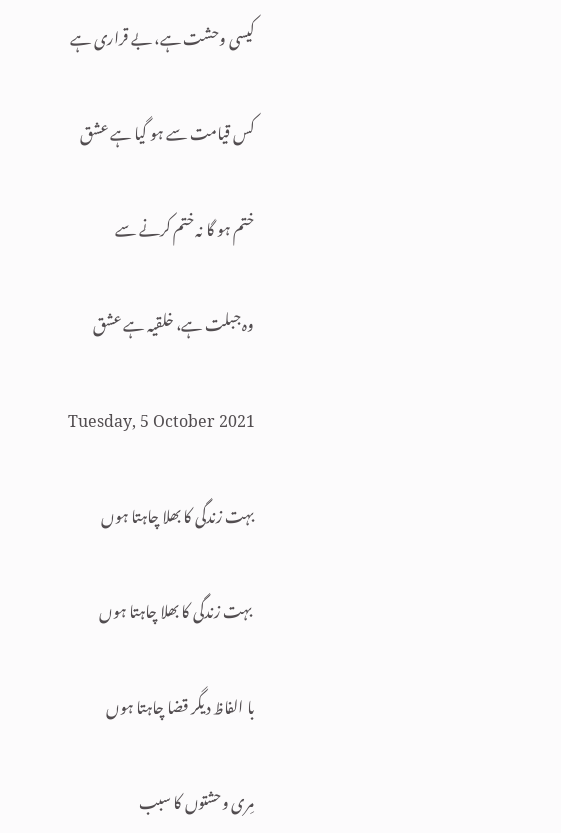کیسی وحشت ہے، بے قراری ہے

کس قیامت سے ہو گیا ہے عشق

ختم ہو گا نہ ختم کرنے سے

وہ جبلت ہے، خلقیہ ہے عشق

Tuesday, 5 October 2021

بہت زندگی کا بھلا چاہتا ہوں

 بہت زندگی کا بھلا چاہتا ہوں

با الفاظ دیگر قضا چاہتا ہوں

مِری وحشتوں کا سبب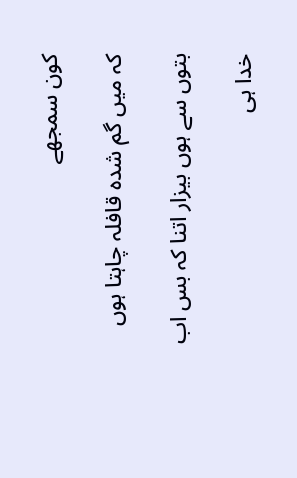کون سمجھے

کہ میں گم شدہ قافلہ چاہتا ہوں

بتوں سے ہوں بیزار اتنا کہ بس اب

خدا ہی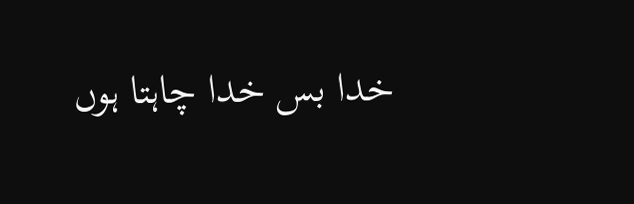خدا بس خدا چاہتا ہوں